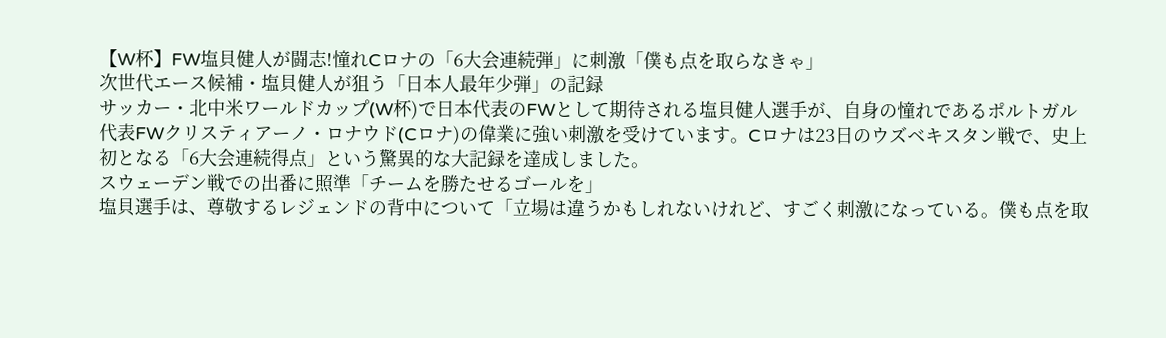【W杯】FW塩貝健人が闘志!憧れCロナの「6大会連続弾」に刺激「僕も点を取らなきゃ」
次世代エース候補・塩貝健人が狙う「日本人最年少弾」の記録
サッカー・北中米ワールドカップ(W杯)で日本代表のFWとして期待される塩貝健人選手が、自身の憧れであるポルトガル代表FWクリスティアーノ・ロナウド(Cロナ)の偉業に強い刺激を受けています。Cロナは23日のウズベキスタン戦で、史上初となる「6大会連続得点」という驚異的な大記録を達成しました。
スウェーデン戦での出番に照準「チームを勝たせるゴールを」
塩貝選手は、尊敬するレジェンドの背中について「立場は違うかもしれないけれど、すごく刺激になっている。僕も点を取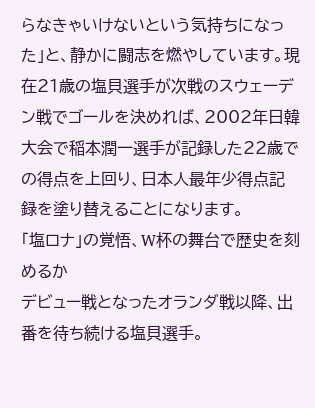らなきゃいけないという気持ちになった」と、静かに闘志を燃やしています。現在21歳の塩貝選手が次戦のスウェーデン戦でゴールを決めれば、2002年日韓大会で稲本潤一選手が記録した22歳での得点を上回り、日本人最年少得点記録を塗り替えることになります。
「塩ロナ」の覚悟、W杯の舞台で歴史を刻めるか
デビュー戦となったオランダ戦以降、出番を待ち続ける塩貝選手。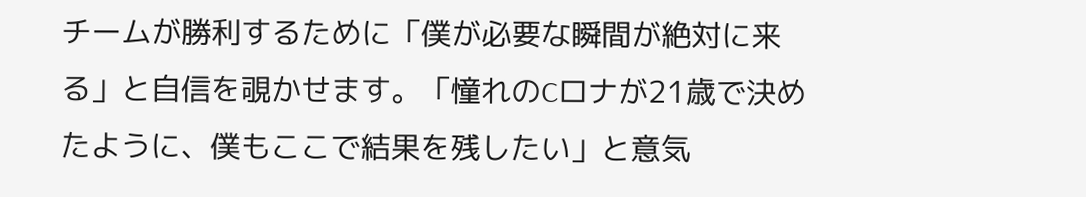チームが勝利するために「僕が必要な瞬間が絶対に来る」と自信を覗かせます。「憧れのCロナが21歳で決めたように、僕もここで結果を残したい」と意気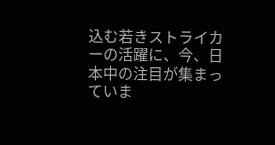込む若きストライカーの活躍に、今、日本中の注目が集まっていま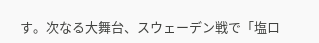す。次なる大舞台、スウェーデン戦で「塩ロ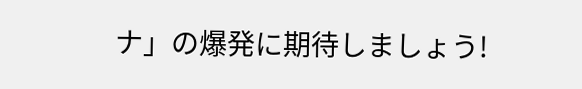ナ」の爆発に期待しましょう!